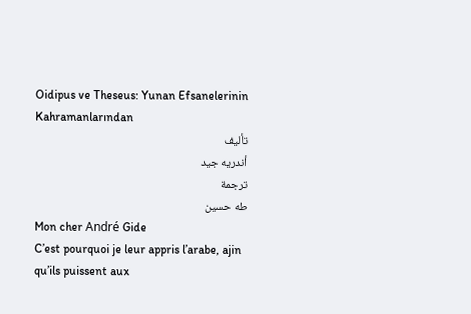Oidipus ve Theseus: Yunan Efsanelerinin Kahramanlarından
تأليف
أندريه جيد
ترجمة
طه حسين
Mon cher André Gide
C’est pourquoi je leur appris l’arabe, ajin qu’ils puissent aux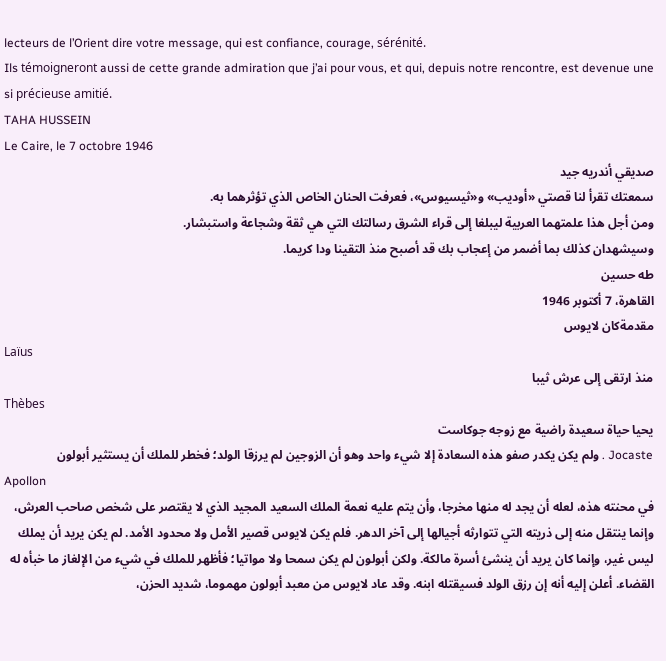lecteurs de l’Orient dire votre message, qui est confiance, courage, sérénité.
Ils témoigneront aussi de cette grande admiration que j’ai pour vous, et qui, depuis notre rencontre, est devenue une si précieuse amitié.
TAHA HUSSEIN
Le Caire, le 7 octobre 1946
صديقي أندريه جيد
سمعتك تقرأ لنا قصتي «أوديب» و«ثيسيوس»، فعرفت الحنان الخاص الذي تؤثرهما به.
ومن أجل هذا علمتهما العربية ليبلغا إلى قراء الشرق رسالتك التي هي ثقة وشجاعة واستبشار.
وسيشهدان كذلك بما أضمر من إعجاب بك قد أصبح منذ التقينا ودا كريما.
طه حسين
القاهرة، 7 أكتوبر 1946
مقدمةكان لايوس
Laïus
منذ ارتقى إلى عرش ثيبا
Thèbes
يحيا حياة سعيدة راضية مع زوجه جوكاست
Jocaste . ولم يكن يكدر صفو هذه السعادة إلا شيء واحد وهو أن الزوجين لم يرزقا الولد؛ فخطر للملك أن يستثير أبولون
Apollon
في محنته هذه، لعله أن يجد له منها مخرجا، وأن يتم عليه نعمة الملك السعيد المجيد الذي لا يقتصر على شخص صاحب العرش، وإنما ينتقل منه إلى ذريته التي تتوارثه أجيالها إلى آخر الدهر. فلم يكن لايوس قصير الأمل ولا محدود الأمد. لم يكن يريد أن يملك ليس غير، وإنما كان يريد أن ينشئ أسرة مالكة. ولكن أبولون لم يكن سمحا ولا مواتيا؛ فأظهر للملك في شيء من الإلغاز ما خبأه له القضاء. أعلن إليه أنه إن رزق الولد فسيقتله ابنه. وقد عاد لايوس من معبد أبولون مهموما، شديد الحزن،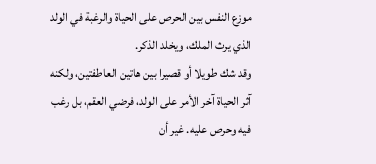موزع النفس بين الحرص على الحياة والرغبة في الولد الذي يرث الملك، ويخلد الذكر.
وقد شك طويلا أو قصيرا بين هاتين العاطفتين، ولكنه آثر الحياة آخر الأمر على الولد، فرضي العقم، بل رغب فيه وحرص عليه. غير أن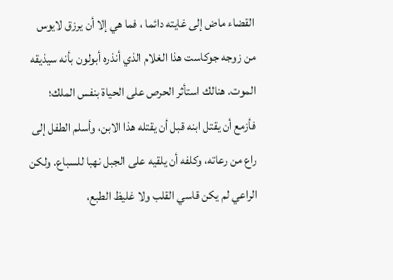القضاء ماض إلى غايته دائما ، فما هي إلا أن يرزق لايوس من زوجه جوكاست هذا الغلام الذي أنذره أبولون بأنه سيذيقه الموت. هنالك استأثر الحرص على الحياة بنفس الملك؛ فأزمع أن يقتل ابنه قبل أن يقتله هذا الابن، وأسلم الطفل إلى راع من رعاته، وكلفه أن يلقيه على الجبل نهبا للسباع. ولكن الراعي لم يكن قاسي القلب ولا غليظ الطبع،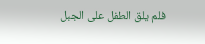فلم يلق الطفل على الجبل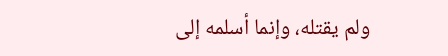ولم يقتله، وإنما أسلمه إلى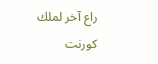راع آخر لملك كورنت